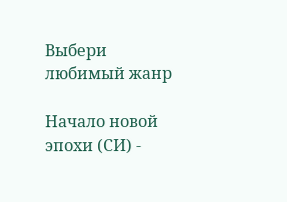Выбери любимый жанр

Начало новой эпохи (СИ) -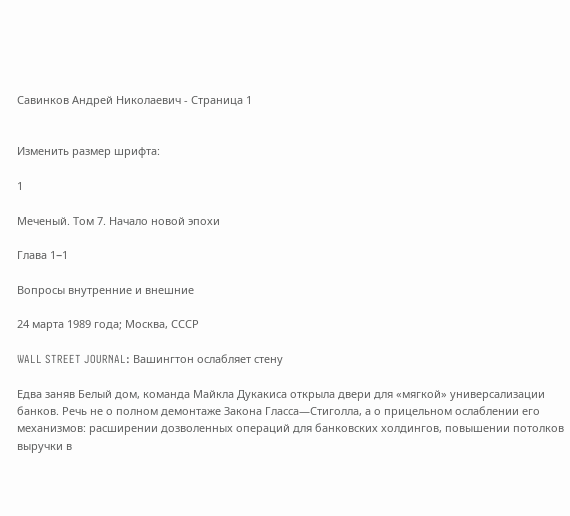Савинков Андрей Николаевич - Страница 1


Изменить размер шрифта:

1

Меченый. Том 7. Начало новой эпохи

Глава 1−1

Вопросы внутренние и внешние

24 марта 1989 года; Москва, СССР

WALL STREET JOURNAL: Вашингтон ослабляет стену

Едва заняв Белый дом, команда Майкла Дукакиса открыла двери для «мягкой» универсализации банков. Речь не о полном демонтаже Закона Гласса—Стиголла, а о прицельном ослаблении его механизмов: расширении дозволенных операций для банковских холдингов, повышении потолков выручки в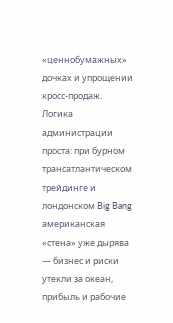«ценнобумажных» дочках и упрощении кросс-продаж. Логика администрации проста: при бурном трансатлантическом трейдинге и лондонском Big Bang американская «стена» уже дырява — бизнес и риски утекли за океан, прибыль и рабочие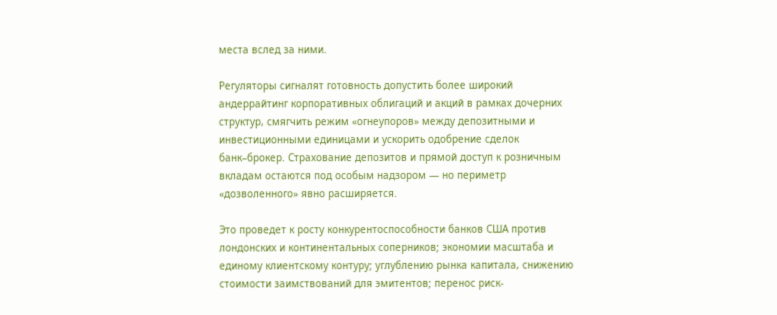места вслед за ними.

Регуляторы сигналят готовность допустить более широкий андеррайтинг корпоративных облигаций и акций в рамках дочерних структур, смягчить режим «огнеупоров» между депозитными и инвестиционными единицами и ускорить одобрение сделок банк–брокер. Страхование депозитов и прямой доступ к розничным вкладам остаются под особым надзором — но периметр «дозволенного» явно расширяется.

Это проведет к росту конкурентоспособности банков США против лондонских и континентальных соперников; экономии масштаба и единому клиентскому контуру; углублению рынка капитала, снижению стоимости заимствований для эмитентов; перенос риск-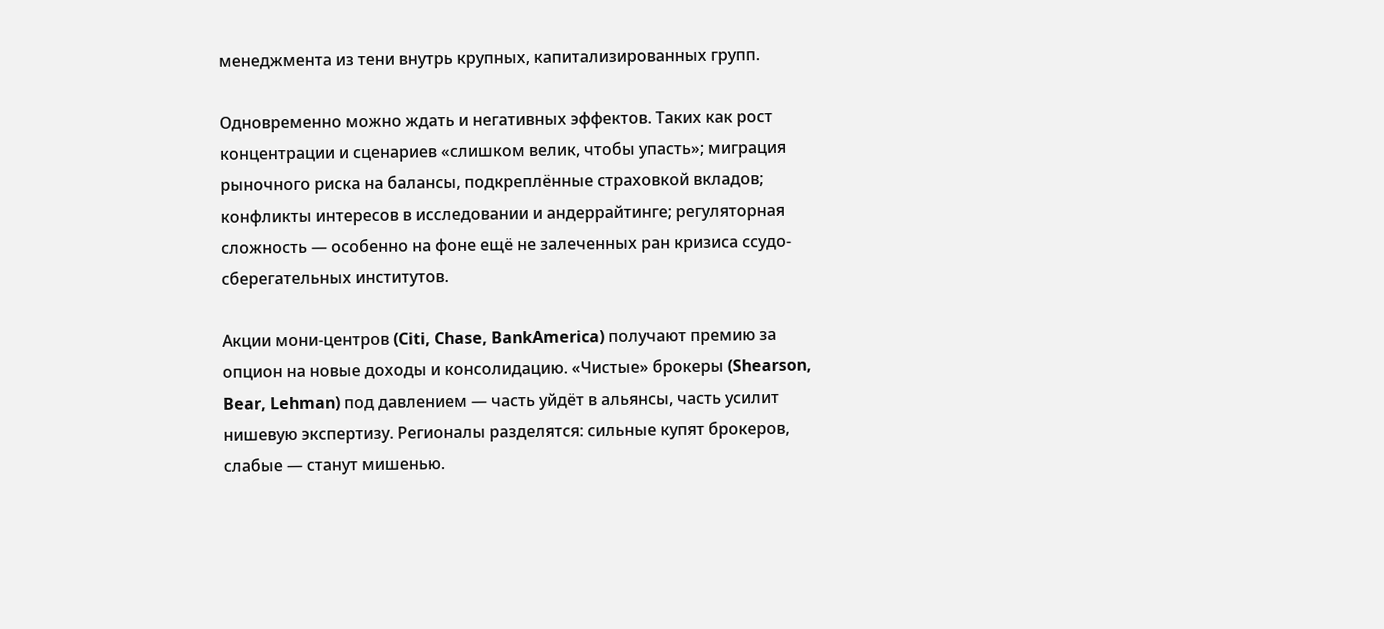менеджмента из тени внутрь крупных, капитализированных групп.

Одновременно можно ждать и негативных эффектов. Таких как рост концентрации и сценариев «слишком велик, чтобы упасть»; миграция рыночного риска на балансы, подкреплённые страховкой вкладов; конфликты интересов в исследовании и андеррайтинге; регуляторная сложность — особенно на фоне ещё не залеченных ран кризиса ссудо-сберегательных институтов.

Акции мони-центров (Citi, Chase, BankAmerica) получают премию за опцион на новые доходы и консолидацию. «Чистые» брокеры (Shearson, Bear, Lehman) под давлением — часть уйдёт в альянсы, часть усилит нишевую экспертизу. Регионалы разделятся: сильные купят брокеров, слабые — станут мишенью.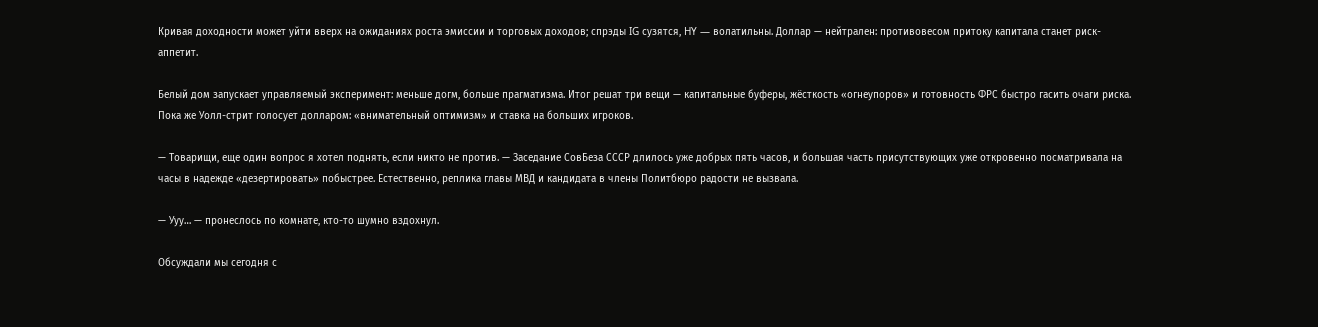Кривая доходности может уйти вверх на ожиданиях роста эмиссии и торговых доходов; спрэды IG сузятся, HY — волатильны. Доллар — нейтрален: противовесом притоку капитала станет риск-аппетит.

Белый дом запускает управляемый эксперимент: меньше догм, больше прагматизма. Итог решат три вещи — капитальные буферы, жёсткость «огнеупоров» и готовность ФРС быстро гасить очаги риска. Пока же Уолл-стрит голосует долларом: «внимательный оптимизм» и ставка на больших игроков.

— Товарищи, еще один вопрос я хотел поднять, если никто не против. — Заседание СовБеза СССР длилось уже добрых пять часов, и большая часть присутствующих уже откровенно посматривала на часы в надежде «дезертировать» побыстрее. Естественно, реплика главы МВД и кандидата в члены Политбюро радости не вызвала.

— Ууу… — пронеслось по комнате, кто-то шумно вздохнул.

Обсуждали мы сегодня с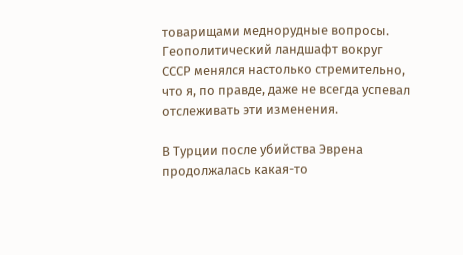товарищами меднорудные вопросы. Геополитический ландшафт вокруг СССР менялся настолько стремительно, что я, по правде, даже не всегда успевал отслеживать эти изменения.

В Турции после убийства Эврена продолжалась какая-то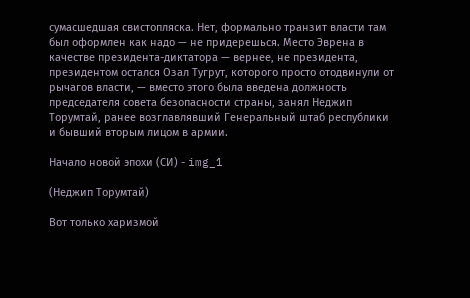сумасшедшая свистопляска. Нет, формально транзит власти там был оформлен как надо — не придерешься. Место Эврена в качестве президента-диктатора — вернее, не президента, президентом остался Озал Тугрут, которого просто отодвинули от рычагов власти, — вместо этого была введена должность председателя совета безопасности страны, занял Неджип Торумтай, ранее возглавлявший Генеральный штаб республики и бывший вторым лицом в армии.

Начало новой эпохи (СИ) - img_1

(Неджип Торумтай)

Вот только харизмой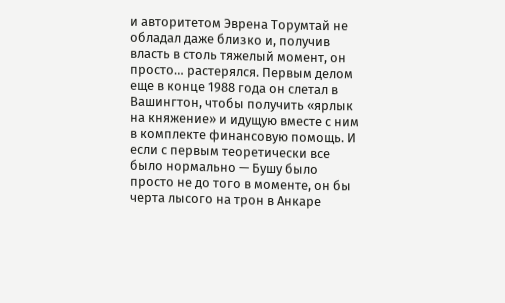и авторитетом Эврена Торумтай не обладал даже близко и, получив власть в столь тяжелый момент, он просто… растерялся. Первым делом еще в конце 1988 года он слетал в Вашингтон, чтобы получить «ярлык на княжение» и идущую вместе с ним в комплекте финансовую помощь. И если с первым теоретически все было нормально — Бушу было просто не до того в моменте, он бы черта лысого на трон в Анкаре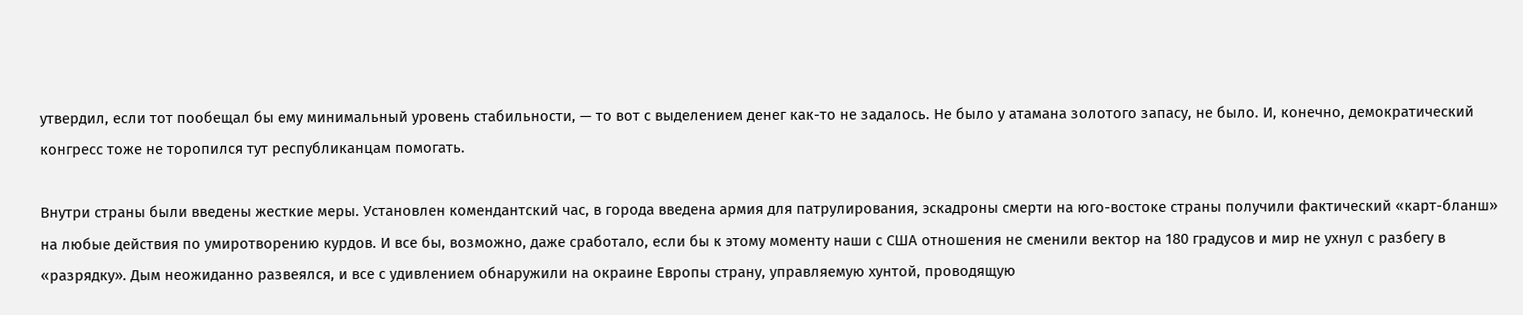утвердил, если тот пообещал бы ему минимальный уровень стабильности, — то вот с выделением денег как-то не задалось. Не было у атамана золотого запасу, не было. И, конечно, демократический конгресс тоже не торопился тут республиканцам помогать.

Внутри страны были введены жесткие меры. Установлен комендантский час, в города введена армия для патрулирования, эскадроны смерти на юго-востоке страны получили фактический «карт-бланш» на любые действия по умиротворению курдов. И все бы, возможно, даже сработало, если бы к этому моменту наши с США отношения не сменили вектор на 180 градусов и мир не ухнул с разбегу в «разрядку». Дым неожиданно развеялся, и все с удивлением обнаружили на окраине Европы страну, управляемую хунтой, проводящую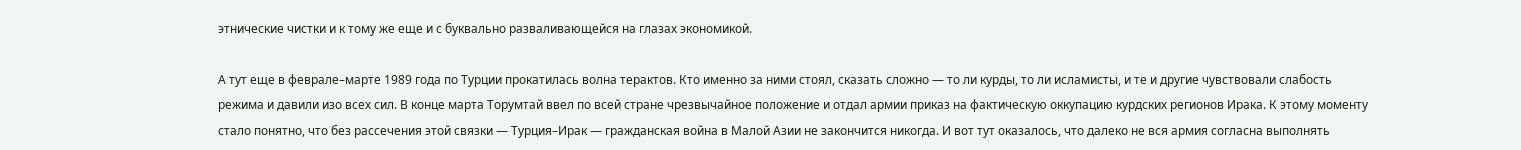этнические чистки и к тому же еще и с буквально разваливающейся на глазах экономикой.

А тут еще в феврале–марте 1989 года по Турции прокатилась волна терактов. Кто именно за ними стоял, сказать сложно — то ли курды, то ли исламисты, и те и другие чувствовали слабость режима и давили изо всех сил. В конце марта Торумтай ввел по всей стране чрезвычайное положение и отдал армии приказ на фактическую оккупацию курдских регионов Ирака. К этому моменту стало понятно, что без рассечения этой связки — Турция–Ирак — гражданская война в Малой Азии не закончится никогда. И вот тут оказалось, что далеко не вся армия согласна выполнять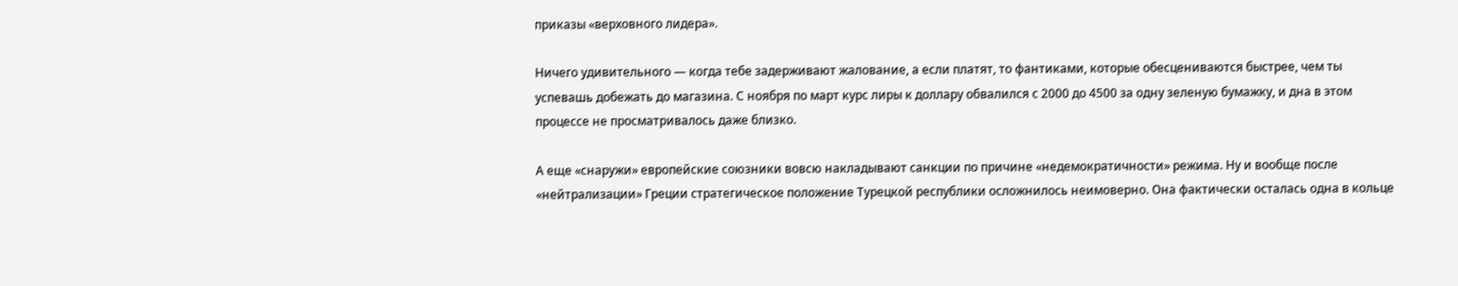приказы «верховного лидера».

Ничего удивительного — когда тебе задерживают жалование, а если платят, то фантиками, которые обесцениваются быстрее, чем ты успевашь добежать до магазина. С ноября по март курс лиры к доллару обвалился с 2000 до 4500 за одну зеленую бумажку, и дна в этом процессе не просматривалось даже близко.

А еще «снаружи» европейские союзники вовсю накладывают санкции по причине «недемократичности» режима. Ну и вообще после «нейтрализации» Греции стратегическое положение Турецкой республики осложнилось неимоверно. Она фактически осталась одна в кольце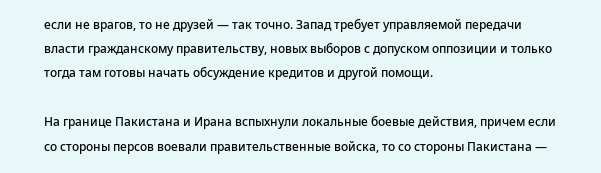если не врагов, то не друзей — так точно. Запад требует управляемой передачи власти гражданскому правительству, новых выборов с допуском оппозиции и только тогда там готовы начать обсуждение кредитов и другой помощи.

На границе Пакистана и Ирана вспыхнули локальные боевые действия, причем если со стороны персов воевали правительственные войска, то со стороны Пакистана —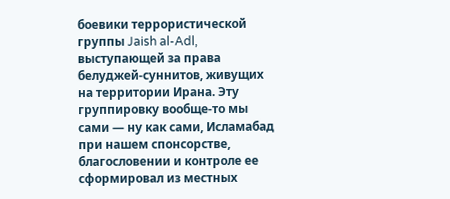боевики террористической группы Jaish al-Adl, выступающей за права белуджей-суннитов, живущих на территории Ирана. Эту группировку вообще-то мы сами — ну как сами, Исламабад при нашем спонсорстве, благословении и контроле ее сформировал из местных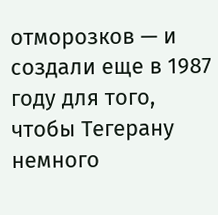отморозков — и создали еще в 1987 году для того, чтобы Тегерану немного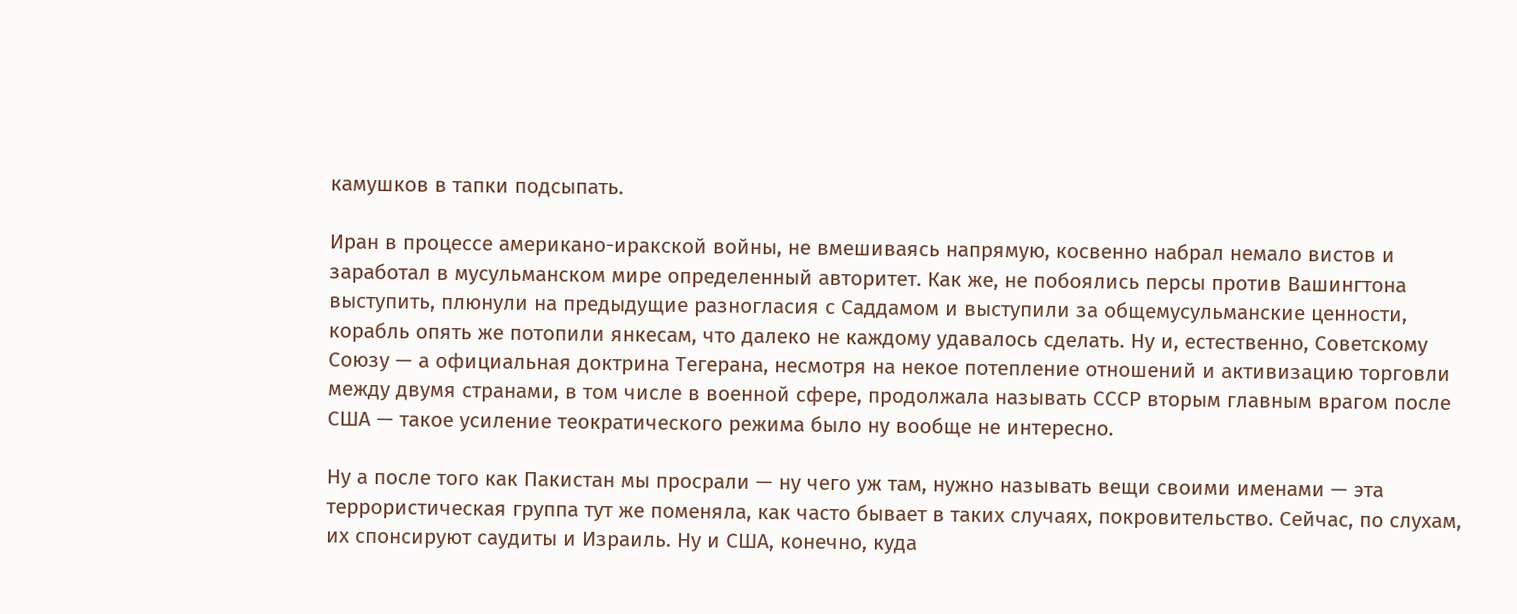камушков в тапки подсыпать.

Иран в процессе американо-иракской войны, не вмешиваясь напрямую, косвенно набрал немало вистов и заработал в мусульманском мире определенный авторитет. Как же, не побоялись персы против Вашингтона выступить, плюнули на предыдущие разногласия с Саддамом и выступили за общемусульманские ценности, корабль опять же потопили янкесам, что далеко не каждому удавалось сделать. Ну и, естественно, Советскому Союзу — а официальная доктрина Тегерана, несмотря на некое потепление отношений и активизацию торговли между двумя странами, в том числе в военной сфере, продолжала называть СССР вторым главным врагом после США — такое усиление теократического режима было ну вообще не интересно.

Ну а после того как Пакистан мы просрали — ну чего уж там, нужно называть вещи своими именами — эта террористическая группа тут же поменяла, как часто бывает в таких случаях, покровительство. Сейчас, по слухам, их спонсируют саудиты и Израиль. Ну и США, конечно, куда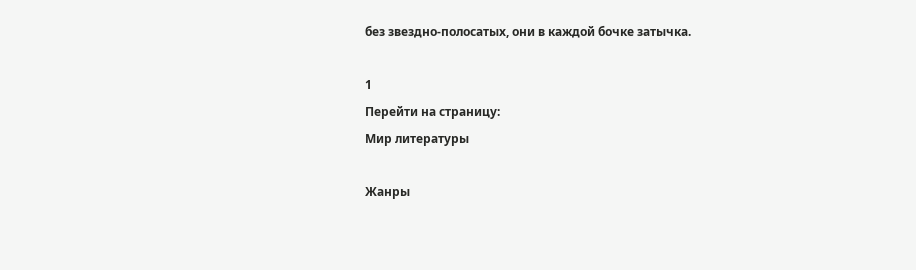без звездно-полосатых, они в каждой бочке затычка.

1
Перейти на страницу:
Мир литературы

Жанры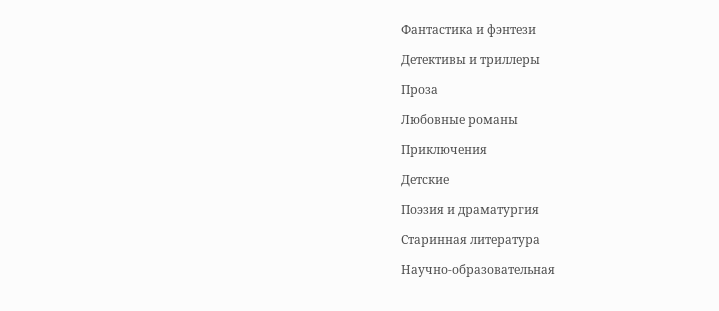Фантастика и фэнтези

Детективы и триллеры

Проза

Любовные романы

Приключения

Детские

Поэзия и драматургия

Старинная литература

Научно-образовательная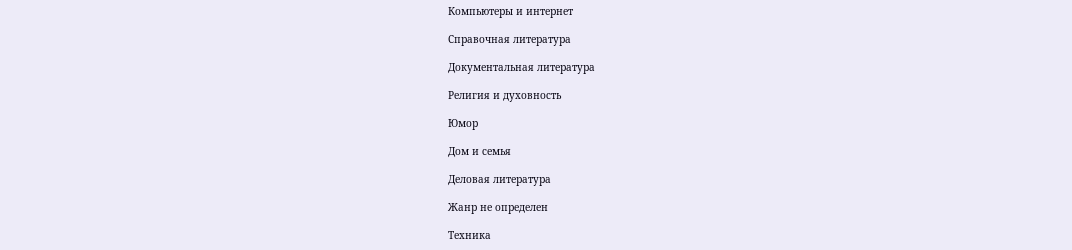Компьютеры и интернет

Справочная литература

Документальная литература

Религия и духовность

Юмор

Дом и семья

Деловая литература

Жанр не определен

Техника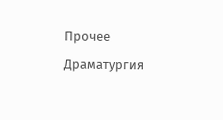Прочее

Драматургия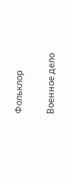Фольклор

Военное дело